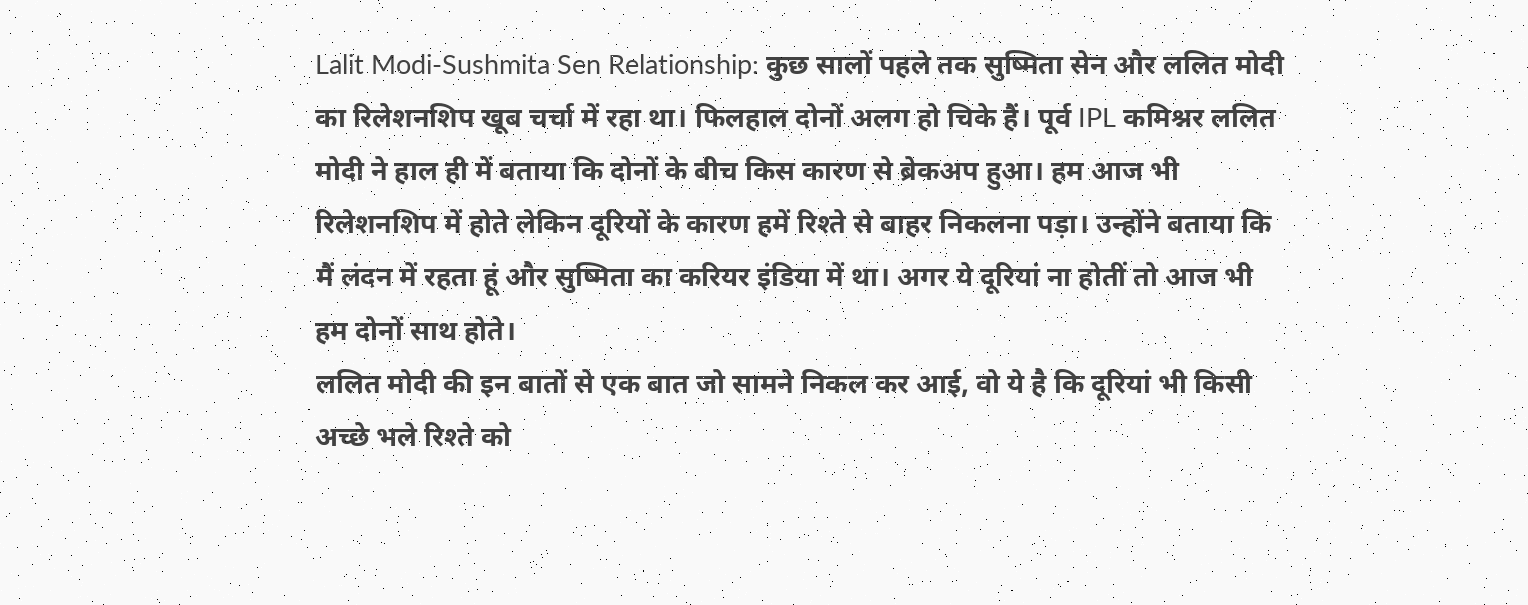Lalit Modi-Sushmita Sen Relationship: कुछ सालों पहले तक सुष्मिता सेन और ललित मोदी का रिलेशनशिप खूब चर्चा में रहा था। फिलहाल दोनों अलग हो चिके हैं। पूर्व IPL कमिश्नर ललित मोदी ने हाल ही में बताया कि दोनों के बीच किस कारण से ब्रेकअप हुआ। हम आज भी रिलेशनशिप में होते लेकिन दूरियों के कारण हमें रिश्ते से बाहर निकलना पड़ा। उन्होंने बताया कि मैं लंदन में रहता हूं और सुष्मिता का करियर इंडिया में था। अगर ये दूरियां ना होतीं तो आज भी हम दोनों साथ होते।
ललित मोदी की इन बातों से एक बात जो सामने निकल कर आई, वो ये है कि दूरियां भी किसी अच्छे भले रिश्ते को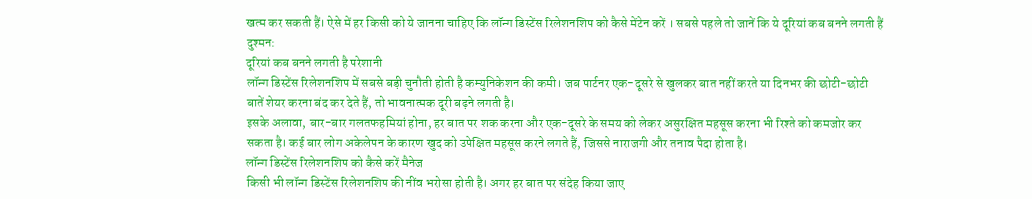खत्म कर सकती हैं। ऐसे में हर किसी को ये जानना चाहिए कि लॉन्ग डिस्टेंस रिलेशनशिप को कैसे मेंटेन करें । सबसे पहले तो जानें कि ये दूरियां कब बनने लगती हैं दुश्मन:
दूरियां कब बनने लगती है परेशानी
लॉन्ग डिस्टेंस रिलेशनशिप में सबसे बड़ी चुनौती होती है कम्युनिकेशन की कमी। जब पार्टनर एक-दूसरे से खुलकर बात नहीं करते या दिनभर की छोटी-छोटी बातें शेयर करना बंद कर देते हैं, तो भावनात्मक दूरी बढ़ने लगती है।
इसके अलावा, बार-बार गलतफहमियां होना, हर बात पर शक करना और एक-दूसरे के समय को लेकर असुरक्षित महसूस करना भी रिश्ते को कमजोर कर सकता है। कई बार लोग अकेलेपन के कारण खुद को उपेक्षित महसूस करने लगते हैं, जिससे नाराजगी और तनाव पैदा होता है।
लॉन्ग डिस्टेंस रिलेशनशिप को कैसे करें मैनेज
किसी भी लॉन्ग डिस्टेंस रिलेशनशिप की नींव भरोसा होती है। अगर हर बात पर संदेह किया जाए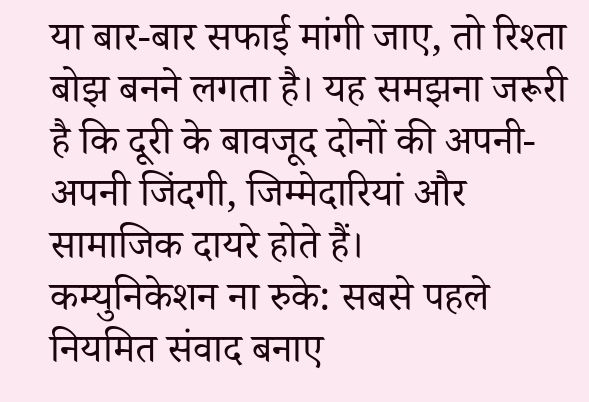या बार-बार सफाई मांगी जाए, तो रिश्ता बोझ बनने लगता है। यह समझना जरूरी है कि दूरी के बावजूद दोनों की अपनी-अपनी जिंदगी, जिम्मेदारियां और सामाजिक दायरे होते हैं।
कम्युनिकेशन ना रुके: सबसे पहले नियमित संवाद बनाए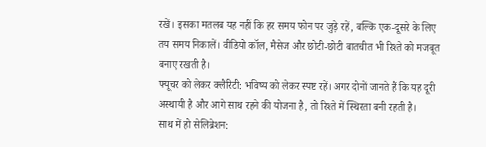रखें। इसका मतलब यह नहीं कि हर समय फोन पर जुड़े रहें, बल्कि एक-दूसरे के लिए तय समय निकालें। वीडियो कॉल, मैसेज और छोटी-छोटी बातचीत भी रिश्ते को मजबूत बनाए रखती है।
फ्यूचर को लेकर क्लैरिटी: भविष्य को लेकर स्पष्ट रहें। अगर दोनों जानते हैं कि यह दूरी अस्थायी है और आगे साथ रहने की योजना है, तो रिश्ते में स्थिरता बनी रहती है।
साथ में हो सेलिब्रेशन: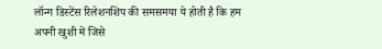लॉन्ग डिस्टेंस रिलेशनशिप की समसमया ये होती है कि हम अपनी खुशी में जिसे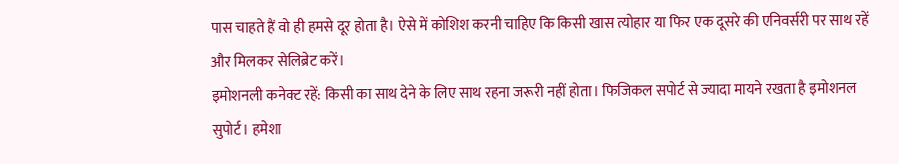पास चाहते हैं वो ही हमसे दूर होता है। ऐसे में कोशिश करनी चाहिए कि किसी खास त्योहार या फिर एक दूसरे की एनिवर्सरी पर साथ रहें और मिलकर सेलिब्रेट करें।
इमोशनली कनेक्ट रहें: किसी का साथ देने के लिए साथ रहना जरूरी नहीं होता। फिजिकल सपोर्ट से ज्यादा मायने रखता है इमोशनल सुपोर्ट। हमेशा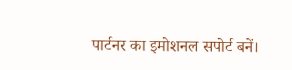पार्टनर का इमोशनल सपोर्ट बनें।